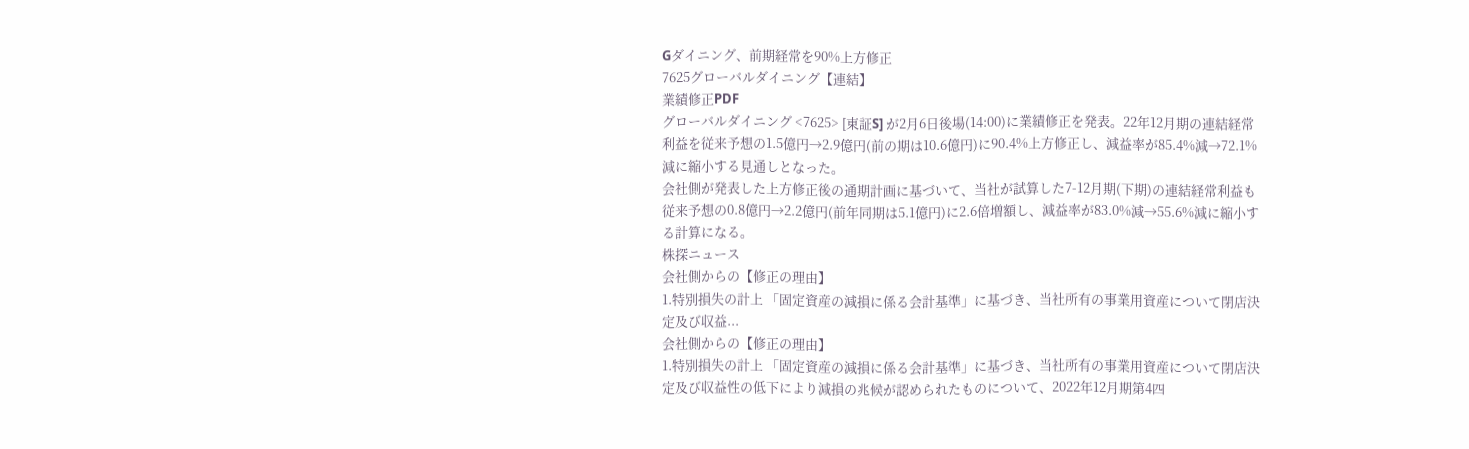Gダイニング、前期経常を90%上方修正
7625グローバルダイニング【連結】
業績修正PDF
グローバルダイニング <7625> [東証S] が2月6日後場(14:00)に業績修正を発表。22年12月期の連結経常利益を従来予想の1.5億円→2.9億円(前の期は10.6億円)に90.4%上方修正し、減益率が85.4%減→72.1%減に縮小する見通しとなった。
会社側が発表した上方修正後の通期計画に基づいて、当社が試算した7-12月期(下期)の連結経常利益も従来予想の0.8億円→2.2億円(前年同期は5.1億円)に2.6倍増額し、減益率が83.0%減→55.6%減に縮小する計算になる。
株探ニュース
会社側からの【修正の理由】
1.特別損失の計上 「固定資産の減損に係る会計基準」に基づき、当社所有の事業用資産について閉店決定及び収益...
会社側からの【修正の理由】
1.特別損失の計上 「固定資産の減損に係る会計基準」に基づき、当社所有の事業用資産について閉店決定及び収益性の低下により減損の兆候が認められたものについて、2022年12月期第4四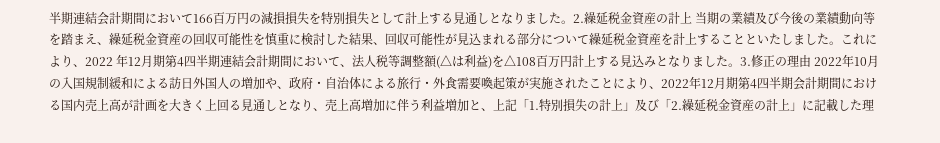半期連結会計期間において166百万円の減損損失を特別損失として計上する見通しとなりました。2.繰延税金資産の計上 当期の業績及び今後の業績動向等を踏まえ、繰延税金資産の回収可能性を慎重に検討した結果、回収可能性が見込まれる部分について繰延税金資産を計上することといたしました。これにより、2022 年12月期第4四半期連結会計期間において、法人税等調整額(△は利益)を△108百万円計上する見込みとなりました。3.修正の理由 2022年10月の入国規制緩和による訪日外国人の増加や、政府・自治体による旅行・外食需要喚起策が実施されたことにより、2022年12月期第4四半期会計期間における国内売上高が計画を大きく上回る見通しとなり、売上高増加に伴う利益増加と、上記「1.特別損失の計上」及び「2.繰延税金資産の計上」に記載した理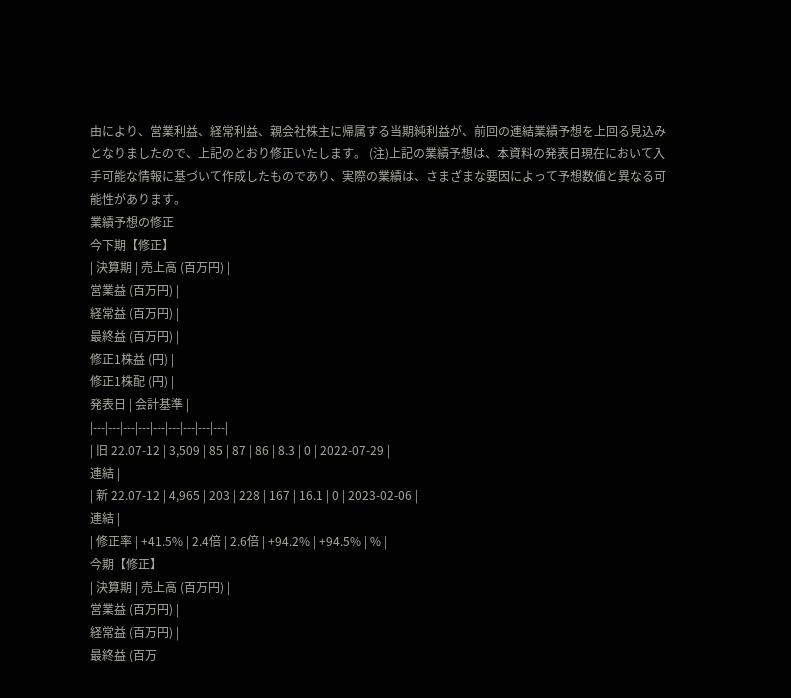由により、営業利益、経常利益、親会社株主に帰属する当期純利益が、前回の連結業績予想を上回る見込みとなりましたので、上記のとおり修正いたします。 (注)上記の業績予想は、本資料の発表日現在において入手可能な情報に基づいて作成したものであり、実際の業績は、さまざまな要因によって予想数値と異なる可能性があります。
業績予想の修正
今下期【修正】
| 決算期 | 売上高 (百万円) |
営業益 (百万円) |
経常益 (百万円) |
最終益 (百万円) |
修正1株益 (円) |
修正1株配 (円) |
発表日 | 会計基準 |
|---|---|---|---|---|---|---|---|---|
| 旧 22.07-12 | 3,509 | 85 | 87 | 86 | 8.3 | 0 | 2022-07-29 |
連結 |
| 新 22.07-12 | 4,965 | 203 | 228 | 167 | 16.1 | 0 | 2023-02-06 |
連結 |
| 修正率 | +41.5% | 2.4倍 | 2.6倍 | +94.2% | +94.5% | % |
今期【修正】
| 決算期 | 売上高 (百万円) |
営業益 (百万円) |
経常益 (百万円) |
最終益 (百万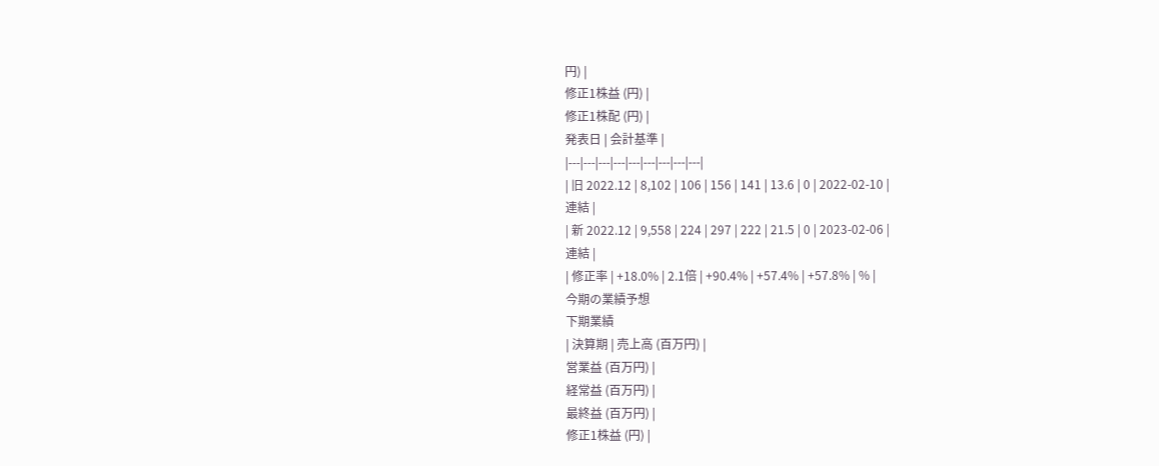円) |
修正1株益 (円) |
修正1株配 (円) |
発表日 | 会計基準 |
|---|---|---|---|---|---|---|---|---|
| 旧 2022.12 | 8,102 | 106 | 156 | 141 | 13.6 | 0 | 2022-02-10 |
連結 |
| 新 2022.12 | 9,558 | 224 | 297 | 222 | 21.5 | 0 | 2023-02-06 |
連結 |
| 修正率 | +18.0% | 2.1倍 | +90.4% | +57.4% | +57.8% | % |
今期の業績予想
下期業績
| 決算期 | 売上高 (百万円) |
営業益 (百万円) |
経常益 (百万円) |
最終益 (百万円) |
修正1株益 (円) |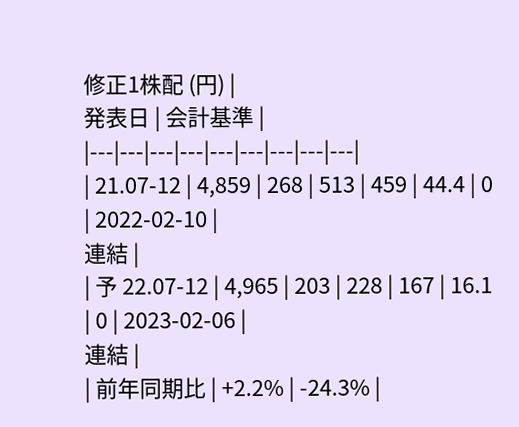修正1株配 (円) |
発表日 | 会計基準 |
|---|---|---|---|---|---|---|---|---|
| 21.07-12 | 4,859 | 268 | 513 | 459 | 44.4 | 0 | 2022-02-10 |
連結 |
| 予 22.07-12 | 4,965 | 203 | 228 | 167 | 16.1 | 0 | 2023-02-06 |
連結 |
| 前年同期比 | +2.2% | -24.3% |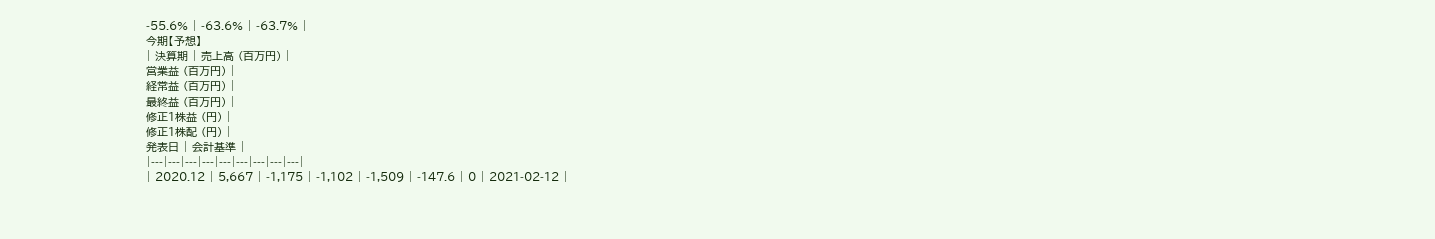-55.6% | -63.6% | -63.7% |
今期【予想】
| 決算期 | 売上高 (百万円) |
営業益 (百万円) |
経常益 (百万円) |
最終益 (百万円) |
修正1株益 (円) |
修正1株配 (円) |
発表日 | 会計基準 |
|---|---|---|---|---|---|---|---|---|
| 2020.12 | 5,667 | -1,175 | -1,102 | -1,509 | -147.6 | 0 | 2021-02-12 |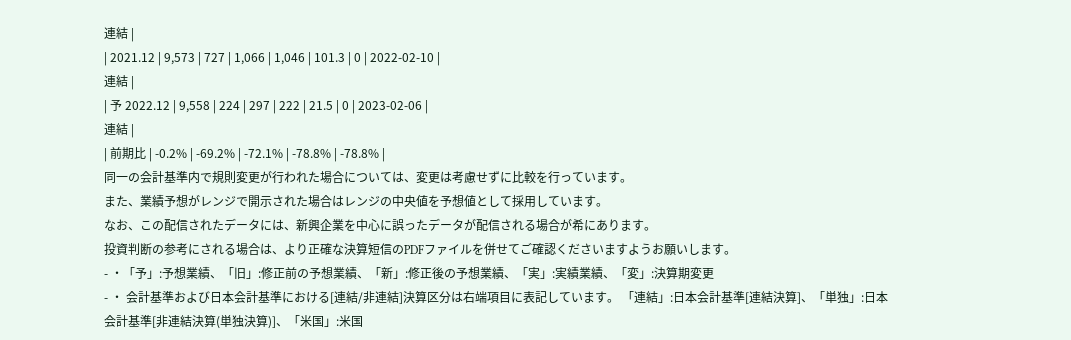連結 |
| 2021.12 | 9,573 | 727 | 1,066 | 1,046 | 101.3 | 0 | 2022-02-10 |
連結 |
| 予 2022.12 | 9,558 | 224 | 297 | 222 | 21.5 | 0 | 2023-02-06 |
連結 |
| 前期比 | -0.2% | -69.2% | -72.1% | -78.8% | -78.8% |
同一の会計基準内で規則変更が行われた場合については、変更は考慮せずに比較を行っています。
また、業績予想がレンジで開示された場合はレンジの中央値を予想値として採用しています。
なお、この配信されたデータには、新興企業を中心に誤ったデータが配信される場合が希にあります。
投資判断の参考にされる場合は、より正確な決算短信のPDFファイルを併せてご確認くださいますようお願いします。
- ・「予」:予想業績、「旧」:修正前の予想業績、「新」:修正後の予想業績、「実」:実績業績、「変」:決算期変更
- ・ 会計基準および日本会計基準における[連結/非連結]決算区分は右端項目に表記しています。 「連結」:日本会計基準[連結決算]、「単独」:日本会計基準[非連結決算(単独決算)]、「米国」:米国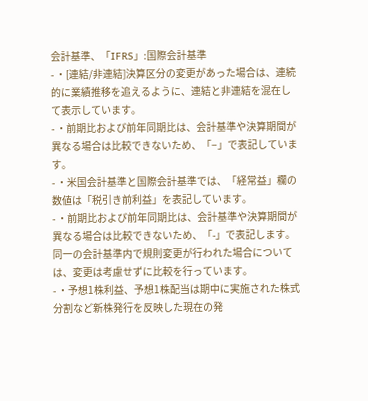会計基準、「IFRS」:国際会計基準
- ・[連結/非連結]決算区分の変更があった場合は、連続的に業績推移を追えるように、連結と非連結を混在して表示しています。
- ・前期比および前年同期比は、会計基準や決算期間が異なる場合は比較できないため、「−」で表記しています。
- ・米国会計基準と国際会計基準では、「経常益」欄の数値は「税引き前利益」を表記しています。
- ・前期比および前年同期比は、会計基準や決算期間が異なる場合は比較できないため、「-」で表記します。同一の会計基準内で規則変更が行われた場合については、変更は考慮せずに比較を行っています。
- ・予想1株利益、予想1株配当は期中に実施された株式分割など新株発行を反映した現在の発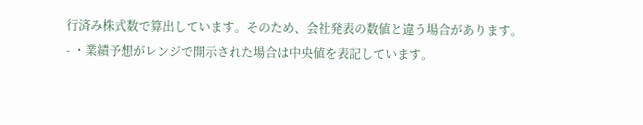行済み株式数で算出しています。そのため、会社発表の数値と違う場合があります。
- ・業績予想がレンジで開示された場合は中央値を表記しています。